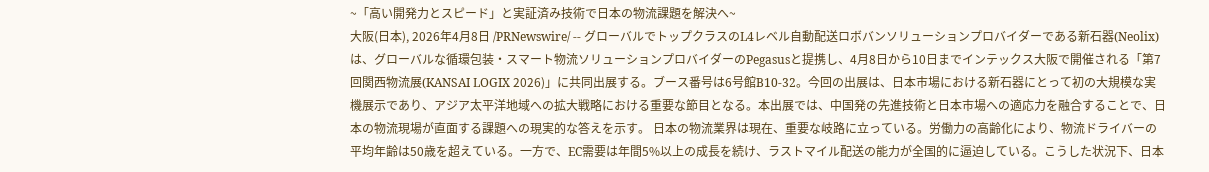~「高い開発力とスピード」と実証済み技術で日本の物流課題を解決へ~
大阪(日本), 2026年4月8日 /PRNewswire/ -- グローバルでトップクラスのL4レベル自動配送ロボバンソリューションプロバイダーである新石器(Neolix)は、グローバルな循環包装・スマート物流ソリューションプロバイダーのPegasusと提携し、4月8日から10日までインテックス大阪で開催される「第7回関西物流展(KANSAI LOGIX 2026)」に共同出展する。ブース番号は6号館B10-32。今回の出展は、日本市場における新石器にとって初の大規模な実機展示であり、アジア太平洋地域への拡大戦略における重要な節目となる。本出展では、中国発の先進技術と日本市場への適応力を融合することで、日本の物流現場が直面する課題への現実的な答えを示す。 日本の物流業界は現在、重要な岐路に立っている。労働力の高齢化により、物流ドライバーの平均年齢は50歳を超えている。一方で、EC需要は年間5%以上の成長を続け、ラストマイル配送の能力が全国的に逼迫している。こうした状況下、日本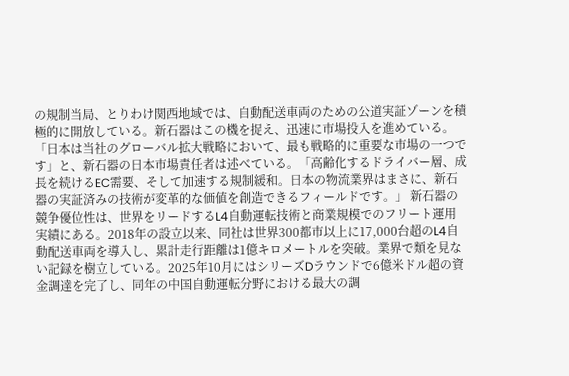の規制当局、とりわけ関西地域では、自動配送車両のための公道実証ゾーンを積極的に開放している。新石器はこの機を捉え、迅速に市場投入を進めている。 「日本は当社のグローバル拡大戦略において、最も戦略的に重要な市場の一つです」と、新石器の日本市場責任者は述べている。「高齢化するドライバー層、成長を続けるEC需要、そして加速する規制緩和。日本の物流業界はまさに、新石器の実証済みの技術が変革的な価値を創造できるフィールドです。」 新石器の競争優位性は、世界をリードするL4自動運転技術と商業規模でのフリート運用実績にある。2018年の設立以来、同社は世界300都市以上に17,000台超のL4自動配送車両を導入し、累計走行距離は1億キロメートルを突破。業界で類を見ない記録を樹立している。2025年10月にはシリーズDラウンドで6億米ドル超の資金調達を完了し、同年の中国自動運転分野における最大の調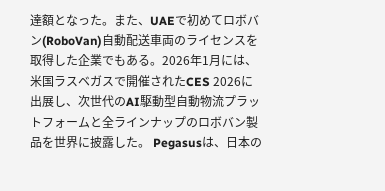達額となった。また、UAEで初めてロボバン(RoboVan)自動配送車両のライセンスを取得した企業でもある。2026年1月には、米国ラスベガスで開催されたCES 2026に出展し、次世代のAI駆動型自動物流プラットフォームと全ラインナップのロボバン製品を世界に披露した。 Pegasusは、日本の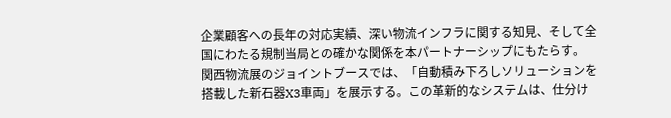企業顧客への長年の対応実績、深い物流インフラに関する知見、そして全国にわたる規制当局との確かな関係を本パートナーシップにもたらす。 関西物流展のジョイントブースでは、「自動積み下ろしソリューションを搭載した新石器X3車両」を展示する。この革新的なシステムは、仕分け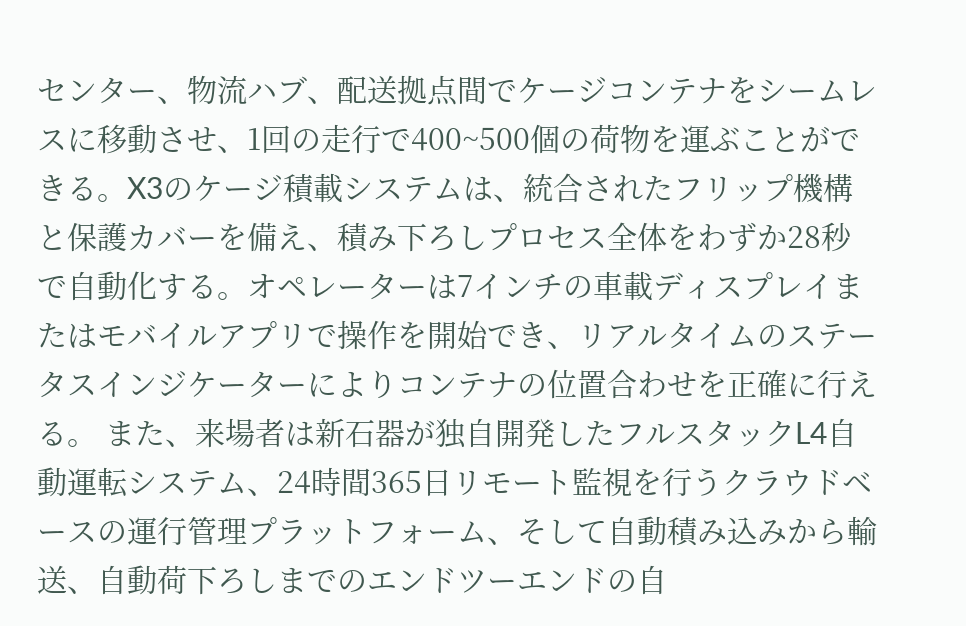センター、物流ハブ、配送拠点間でケージコンテナをシームレスに移動させ、1回の走行で400~500個の荷物を運ぶことができる。X3のケージ積載システムは、統合されたフリップ機構と保護カバーを備え、積み下ろしプロセス全体をわずか28秒で自動化する。オペレーターは7インチの車載ディスプレイまたはモバイルアプリで操作を開始でき、リアルタイムのステータスインジケーターによりコンテナの位置合わせを正確に行える。 また、来場者は新石器が独自開発したフルスタックL4自動運転システム、24時間365日リモート監視を行うクラウドベースの運行管理プラットフォーム、そして自動積み込みから輸送、自動荷下ろしまでのエンドツーエンドの自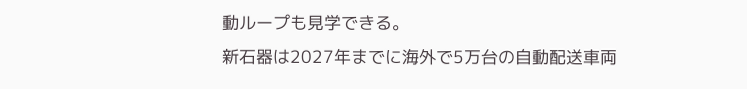動ループも見学できる。
新石器は2027年までに海外で5万台の自動配送車両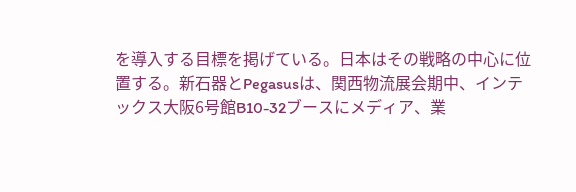を導入する目標を掲げている。日本はその戦略の中心に位置する。新石器とPegasusは、関西物流展会期中、インテックス大阪6号館B10-32ブースにメディア、業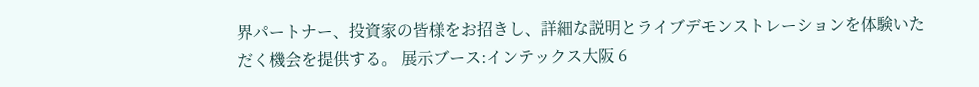界パートナー、投資家の皆様をお招きし、詳細な説明とライブデモンストレーションを体験いただく機会を提供する。 展示ブース:インテックス大阪 6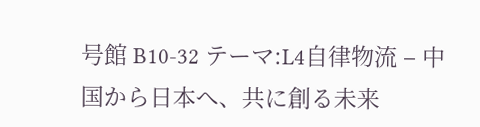号館 B10-32 テーマ:L4自律物流 – 中国から日本へ、共に創る未来